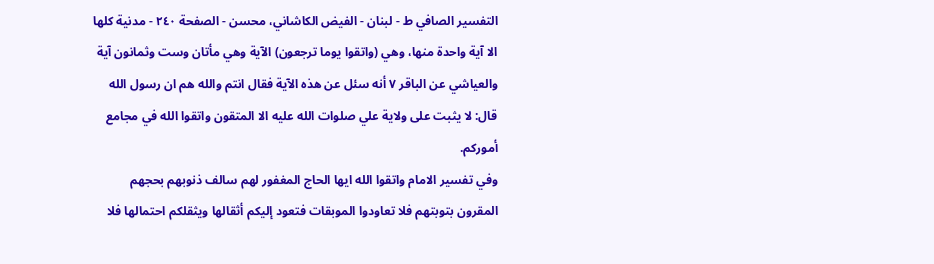التفسیر الصافي ط - لبنان - الفيض الكاشاني، محسن - الصفحة ٢٤٠ - مدنية كلها الا آية واحدة منها، وهي (واتقوا يوما ترجعون) الآية وهي مأتان وست وثمانون آية
والعياشي عن الباقر ٧ أنه سئل عن هذه الآية فقال انتم والله هم ان رسول الله قال: لا يثبت على ولاية علي صلوات الله عليه الا المتقون واتقوا الله في مجامع أموركم.
وفي تفسير الامام واتقوا الله ايها الحاج المغفور لهم سالف ذنوبهم بحجهم المقرون بتوبتهم فلا تعاودوا الموبقات فتعود إليكم أثقالها ويثقلكم احتمالها فلا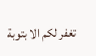تغفر لكم الا بتوبة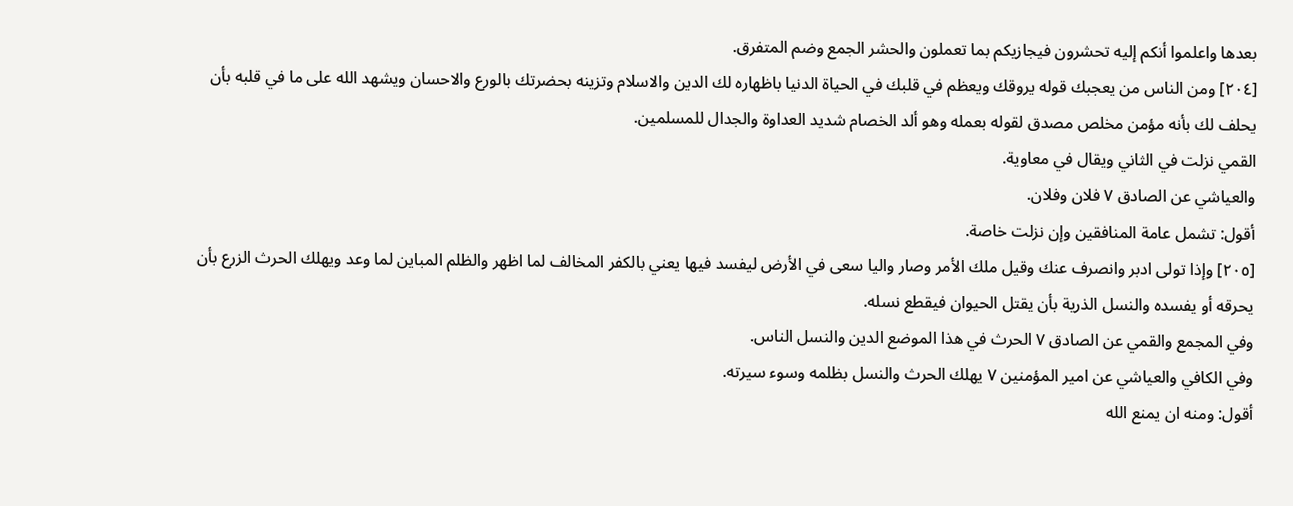بعدها واعلموا أنكم إليه تحشرون فيجازيكم بما تعملون والحشر الجمع وضم المتفرق.
[٢٠٤] ومن الناس من يعجبك قوله يروقك ويعظم في قلبك في الحياة الدنيا باظهاره لك الدين والاسلام وتزينه بحضرتك بالورع والاحسان ويشهد الله على ما في قلبه بأن يحلف لك بأنه مؤمن مخلص مصدق لقوله بعمله وهو ألد الخصام شديد العداوة والجدال للمسلمين.
القمي نزلت في الثاني ويقال في معاوية.
والعياشي عن الصادق ٧ فلان وفلان.
أقول: تشمل عامة المنافقين وإن نزلت خاصة.
[٢٠٥] وإذا تولى ادبر وانصرف عنك وقيل ملك الأمر وصار واليا سعى في الأرض ليفسد فيها يعني بالكفر المخالف لما اظهر والظلم المباين لما وعد ويهلك الحرث الزرع بأن يحرقه أو يفسده والنسل الذرية بأن يقتل الحيوان فيقطع نسله.
وفي المجمع والقمي عن الصادق ٧ الحرث في هذا الموضع الدين والنسل الناس.
وفي الكافي والعياشي عن امير المؤمنين ٧ يهلك الحرث والنسل بظلمه وسوء سيرته.
أقول: ومنه ان يمنع الله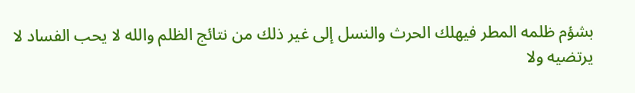بشؤم ظلمه المطر فيهلك الحرث والنسل إلى غير ذلك من نتائج الظلم والله لا يحب الفساد لا يرتضيه ولا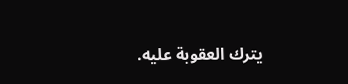يترك العقوبة عليه.